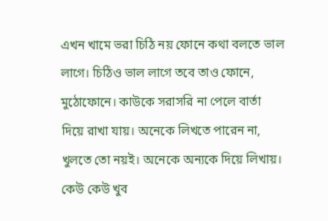এখন খামে ভরা চিঠি নয় ফোনে কথা বলতে ভাল লাগে। চিঠিও ভাল লাগে তবে তাও ফোনে, মুঠোফোনে। কাউকে সরাসরি না পেলে বার্তা দিয়ে রাখা যায়। অনেকে লিখতে পারেন না, খুলতে তো নয়ই। অনেকে অন্যকে দিয়ে লিখায়। কেউ কেউ খুব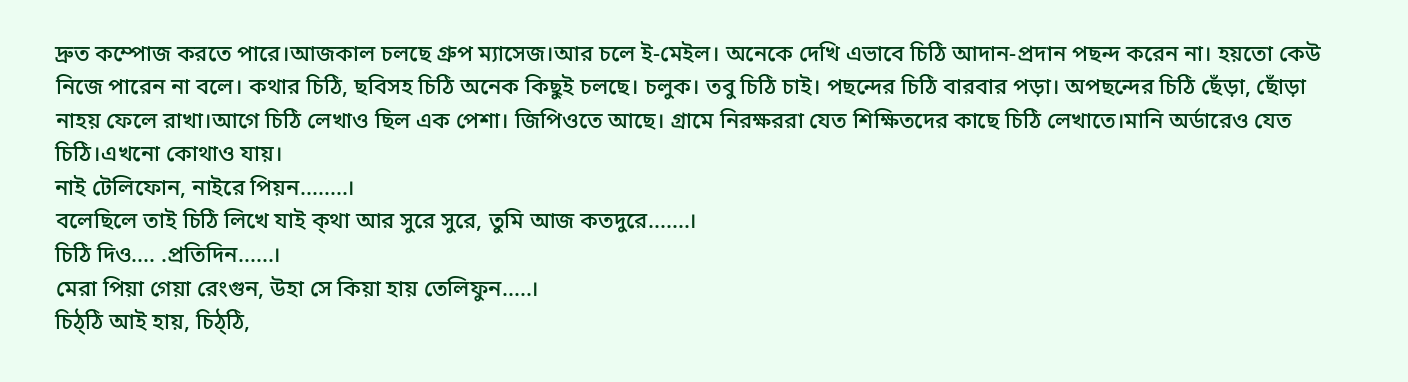দ্রুত কম্পোজ করতে পারে।আজকাল চলছে গ্রুপ ম্যাসেজ।আর চলে ই-মেইল। অনেকে দেখি এভাবে চিঠি আদান-প্রদান পছন্দ করেন না। হয়তো কেউ নিজে পারেন না বলে। কথার চিঠি, ছবিসহ চিঠি অনেক কিছুই চলছে। চলুক। তবু চিঠি চাই। পছন্দের চিঠি বারবার পড়া। অপছন্দের চিঠি ছেঁড়া, ছোঁড়া নাহয় ফেলে রাখা।আগে চিঠি লেখাও ছিল এক পেশা। জিপিওতে আছে। গ্রামে নিরক্ষররা যেত শিক্ষিতদের কাছে চিঠি লেখাতে।মানি অর্ডারেও যেত চিঠি।এখনো কোথাও যায়।
নাই টেলিফোন, নাইরে পিয়ন........।
বলেছিলে তাই চিঠি লিখে যাই ক্থা আর সুরে সুরে, তুমি আজ কতদুরে.......।
চিঠি দিও.... .প্রতিদিন......।
মেরা পিয়া গেয়া রেংগুন, উহা সে কিয়া হায় তেলিফুন.....।
চিঠ্ঠি আই হায়, চিঠ্ঠি,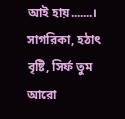আই হায়.......।
সাগরিকা, হঠাৎ বৃষ্টি, সির্ফ তুম আরো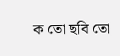ক তো ছবি তো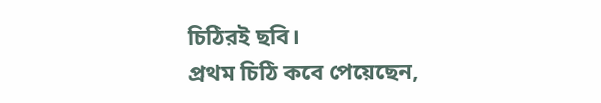চিঠিরই ছবি।
প্রথম চিঠি কবে পেয়েছেন,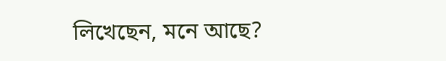লিখেছেন, মনে আছে?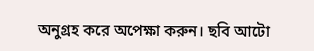অনুগ্রহ করে অপেক্ষা করুন। ছবি আটো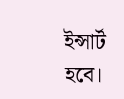ইন্সার্ট হবে।